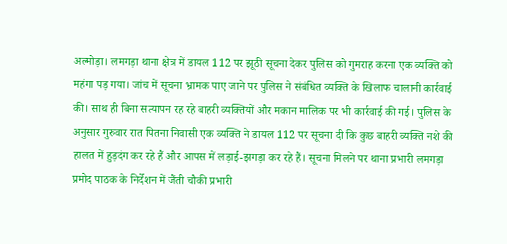अल्मोड़ा। लमगड़ा थाना क्षेत्र में डायल 112 पर झूठी सूचना देकर पुलिस को गुमराह करना एक व्यक्ति को महंगा पड़ गया। जांच में सूचना भ्रामक पाए जाने पर पुलिस ने संबंधित व्यक्ति के खिलाफ चालानी कार्रवाई की। साथ ही बिना सत्यापन रह रहे बाहरी व्यक्तियों और मकान मालिक पर भी कार्रवाई की गई। पुलिस के अनुसार गुरुवार रात पितना निवासी एक व्यक्ति ने डायल 112 पर सूचना दी कि कुछ बाहरी व्यक्ति नशे की हालत में हुड़दंग कर रहे हैं और आपस में लड़ाई-झगड़ा कर रहे हैं। सूचना मिलने पर थाना प्रभारी लमगड़ा प्रमोद पाठक के निर्देशन में जैंती चौकी प्रभारी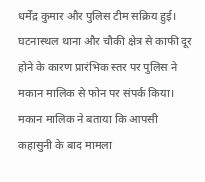धर्मेंद्र कुमार और पुलिस टीम सक्रिय हुई। घटनास्थल थाना और चौकी क्षेत्र से काफी दूर होने के कारण प्रारंभिक स्तर पर पुलिस ने मकान मालिक से फोन पर संपर्क किया। मकान मालिक ने बताया कि आपसी कहासुनी के बाद मामला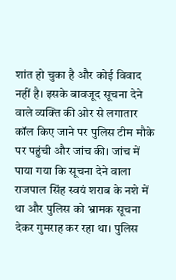शांत हो चुका है और कोई विवाद नहीं है। इसके बावजूद सूचना देने वाले व्यक्ति की ओर से लगातार कॉल किए जाने पर पुलिस टीम मौके पर पहुंची और जांच की। जांच में पाया गया कि सूचना देने वाला राजपाल सिंह स्वयं शराब के नशे में था और पुलिस को भ्रामक सूचना देकर गुमराह कर रहा था। पुलिस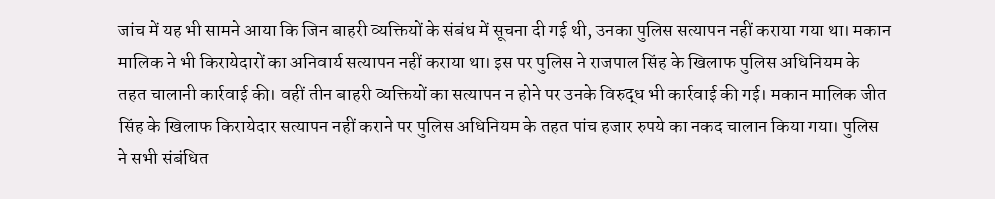जांच में यह भी सामने आया कि जिन बाहरी व्यक्तियों के संबंध में सूचना दी गई थी, उनका पुलिस सत्यापन नहीं कराया गया था। मकान मालिक ने भी किरायेदारों का अनिवार्य सत्यापन नहीं कराया था। इस पर पुलिस ने राजपाल सिंह के खिलाफ पुलिस अधिनियम के तहत चालानी कार्रवाई की। वहीं तीन बाहरी व्यक्तियों का सत्यापन न होने पर उनके विरुद्ध भी कार्रवाई की गई। मकान मालिक जीत सिंह के खिलाफ किरायेदार सत्यापन नहीं कराने पर पुलिस अधिनियम के तहत पांच हजार रुपये का नकद चालान किया गया। पुलिस ने सभी संबंधित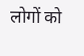लोगों को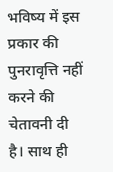भविष्य में इस प्रकार की पुनरावृत्ति नहीं करने की चेतावनी दी है। साथ ही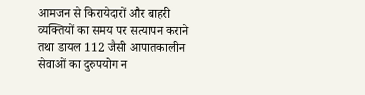आमजन से किरायेदारों और बाहरी व्यक्तियों का समय पर सत्यापन कराने तथा डायल 112 जैसी आपातकालीन सेवाओं का दुरुपयोग न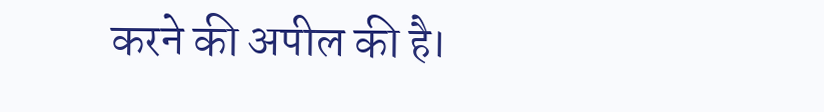करने की अपील की है।